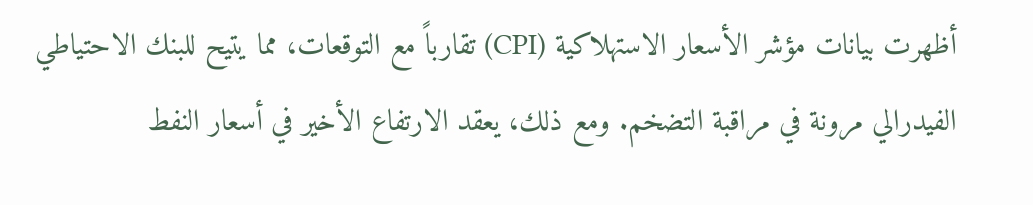أظهرت بيانات مؤشر الأسعار الاستهلاكية (CPI) تقارباً مع التوقعات، مما يتيح للبنك الاحتياطي الفيدرالي مرونة في مراقبة التضخم. ومع ذلك، يعقد الارتفاع الأخير في أسعار النفط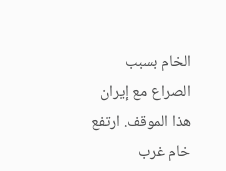الخام بسبب الصراع مع إيران هذا الموقف. ارتفع خام غرب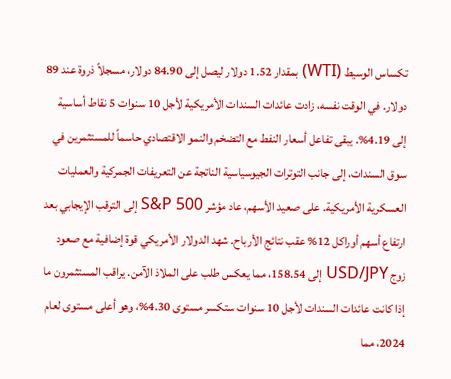تكساس الوسيط (WTI) بمقدار 1.52 دولار ليصل إلى 84.90 دولار، مسجلاً ذروة عند 89 دولار. في الوقت نفسه، زادت عائدات السندات الأمريكية لأجل 10 سنوات 5 نقاط أساسية إلى 4.19%. يبقى تفاعل أسعار النفط مع التضخم والنمو الاقتصادي حاسماً للمستثمرين في سوق السندات، إلى جانب التوترات الجيوسياسية الناتجة عن التعريفات الجمركية والعمليات العسكرية الأمريكية. على صعيد الأسهم، عاد مؤشر S&P 500 إلى الترقب الإيجابي بعد ارتفاع أسهم أوراكل 12% عقب نتائج الأرباح. شهد الدولار الأمريكي قوة إضافية مع صعود زوج USD/JPY إلى 158.54، مما يعكس طلب على الملاذ الآمن. يراقب المستثمرون ما إذا كانت عائدات السندات لأجل 10 سنوات ستكسر مستوى 4.30%، وهو أعلى مستوى لعام 2024، مما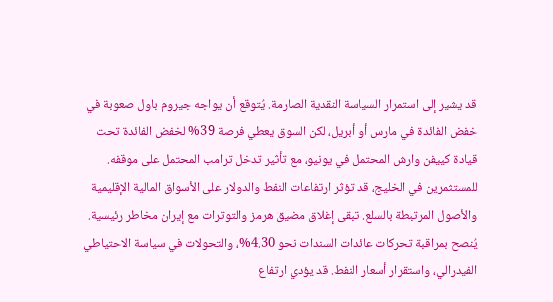قد يشير إلى استمرار السياسة النقدية الصارمة. يُتوقع أن يواجه جيروم باول صعوبة في خفض الفائدة في مارس أو أبريل، لكن السوق يعطي فرصة 39% لخفض الفائدة تحت قيادة كييفن وارش المحتمل في يونيو، مع تأثير تدخل ترامب المحتمل على موقفه. للمستثمرين في الخليج، قد تؤثر ارتفاعات النفط والدولار على الأسواق المالية الإقليمية والأصول المرتبطة بالسلع. تبقى إغلاق مضيق هرمز والتوترات مع إيران مخاطر رئيسية. يُنصح بمراقبة تحركات عائدات السندات نحو 4.30%، والتحولات في سياسة الاحتياطي الفيدرالي، واستقرار أسعار النفط. قد يؤدي ارتفاع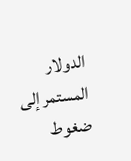الدولار المستمر إلى ضغوط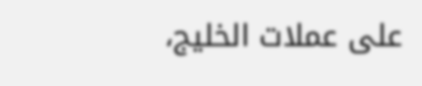على عملات الخليج،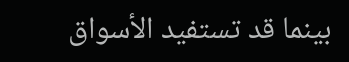بينما قد تستفيد الأسواق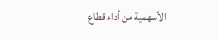الأسهمية من أداء قطاع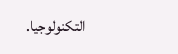التكنولوجيا.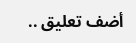أضف تعليق ..